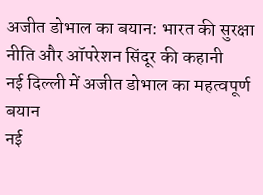अजीत डोभाल का बयान: भारत की सुरक्षा नीति और ऑपरेशन सिंदूर की कहानी
नई दिल्ली में अजीत डोभाल का महत्वपूर्ण बयान
नई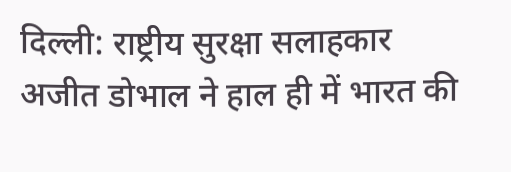दिल्ली: राष्ट्रीय सुरक्षा सलाहकार अजीत डोभाल ने हाल ही में भारत की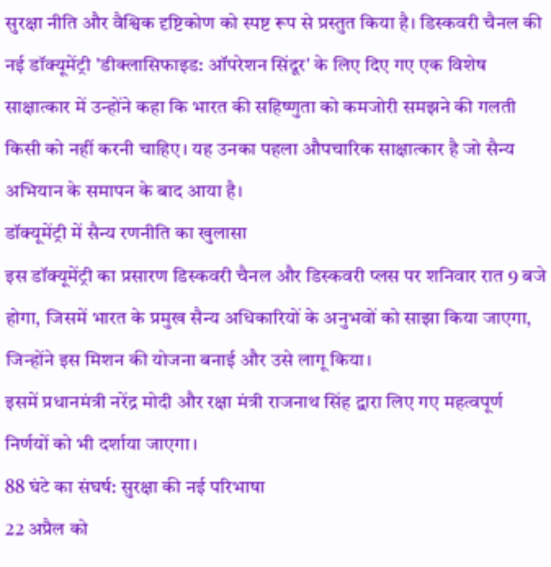सुरक्षा नीति और वैश्विक दृष्टिकोण को स्पष्ट रूप से प्रस्तुत किया है। डिस्कवरी चैनल की नई डॉक्यूमेंट्री 'डीक्लासिफाइड: ऑपरेशन सिंदूर' के लिए दिए गए एक विशेष साक्षात्कार में उन्होंने कहा कि भारत की सहिष्णुता को कमजोरी समझने की गलती किसी को नहीं करनी चाहिए। यह उनका पहला औपचारिक साक्षात्कार है जो सैन्य अभियान के समापन के बाद आया है।
डॉक्यूमेंट्री में सैन्य रणनीति का खुलासा
इस डॉक्यूमेंट्री का प्रसारण डिस्कवरी चैनल और डिस्कवरी प्लस पर शनिवार रात 9 बजे होगा, जिसमें भारत के प्रमुख सैन्य अधिकारियों के अनुभवों को साझा किया जाएगा, जिन्होंने इस मिशन की योजना बनाई और उसे लागू किया।
इसमें प्रधानमंत्री नरेंद्र मोदी और रक्षा मंत्री राजनाथ सिंह द्वारा लिए गए महत्वपूर्ण निर्णयों को भी दर्शाया जाएगा।
88 घंटे का संघर्ष: सुरक्षा की नई परिभाषा
22 अप्रैल को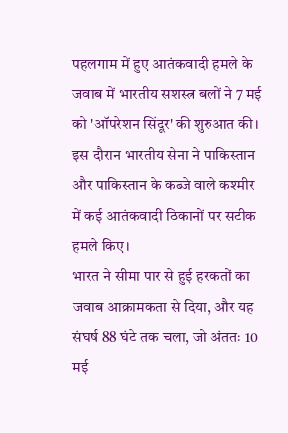पहलगाम में हुए आतंकवादी हमले के जवाब में भारतीय सशस्त्र बलों ने 7 मई को 'ऑपरेशन सिंदूर' की शुरुआत की। इस दौरान भारतीय सेना ने पाकिस्तान और पाकिस्तान के कब्जे वाले कश्मीर में कई आतंकवादी ठिकानों पर सटीक हमले किए।
भारत ने सीमा पार से हुई हरकतों का जवाब आक्रामकता से दिया, और यह संघर्ष 88 घंटे तक चला, जो अंततः 10 मई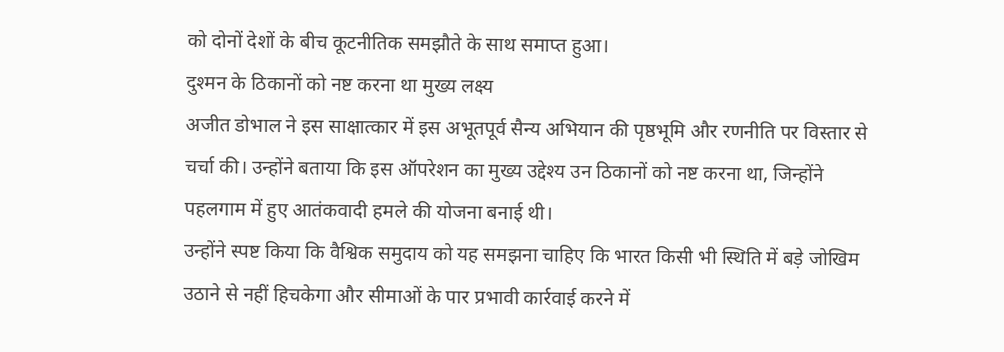को दोनों देशों के बीच कूटनीतिक समझौते के साथ समाप्त हुआ।
दुश्मन के ठिकानों को नष्ट करना था मुख्य लक्ष्य
अजीत डोभाल ने इस साक्षात्कार में इस अभूतपूर्व सैन्य अभियान की पृष्ठभूमि और रणनीति पर विस्तार से चर्चा की। उन्होंने बताया कि इस ऑपरेशन का मुख्य उद्देश्य उन ठिकानों को नष्ट करना था, जिन्होंने पहलगाम में हुए आतंकवादी हमले की योजना बनाई थी।
उन्होंने स्पष्ट किया कि वैश्विक समुदाय को यह समझना चाहिए कि भारत किसी भी स्थिति में बड़े जोखिम उठाने से नहीं हिचकेगा और सीमाओं के पार प्रभावी कार्रवाई करने में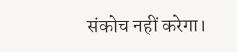संकोच नहीं करेगा।